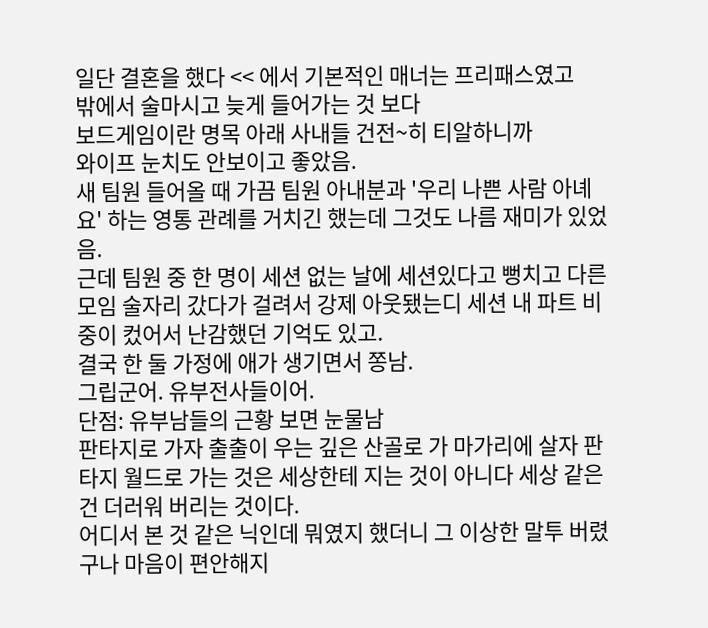일단 결혼을 했다 << 에서 기본적인 매너는 프리패스였고
밖에서 술마시고 늦게 들어가는 것 보다
보드게임이란 명목 아래 사내들 건전~히 티알하니까
와이프 눈치도 안보이고 좋았음.
새 팀원 들어올 때 가끔 팀원 아내분과 '우리 나쁜 사람 아녜요' 하는 영통 관례를 거치긴 했는데 그것도 나름 재미가 있었음.
근데 팀원 중 한 명이 세션 없는 날에 세션있다고 뻥치고 다른 모임 술자리 갔다가 걸려서 강제 아웃됐는디 세션 내 파트 비중이 컸어서 난감했던 기억도 있고.
결국 한 둘 가정에 애가 생기면서 쫑남.
그립군어. 유부전사들이어.
단점: 유부남들의 근황 보면 눈물남
판타지로 가자 출출이 우는 깊은 산골로 가 마가리에 살자 판타지 월드로 가는 것은 세상한테 지는 것이 아니다 세상 같은 건 더러워 버리는 것이다.
어디서 본 것 같은 닉인데 뭐였지 했더니 그 이상한 말투 버렸구나 마음이 편안해지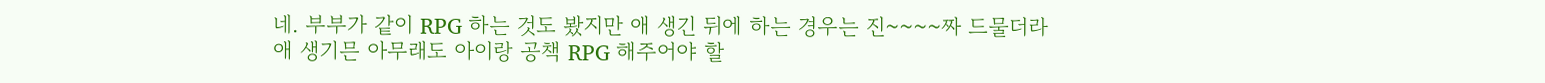네. 부부가 같이 RPG 하는 것도 봤지만 애 생긴 뒤에 하는 경우는 진~~~~짜 드물더라
애 생기믄 아무래도 아이랑 공책 RPG 해주어야 할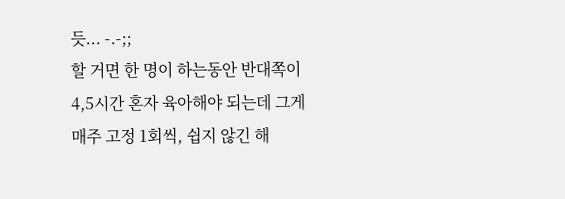듯... -.-;;
할 거면 한 명이 하는동안 반대쪽이 4,5시간 혼자 육아해야 되는데 그게 매주 고정 1회씩, 쉽지 않긴 해